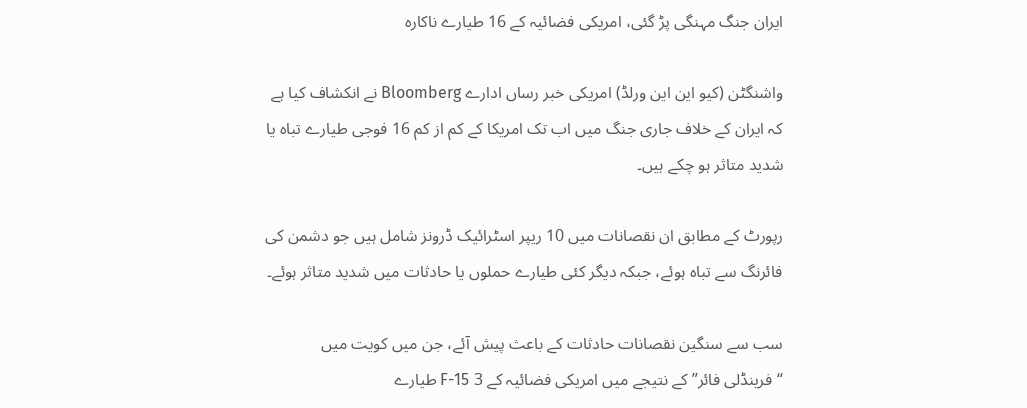ایران جنگ مہنگی پڑ گئی، امریکی فضائیہ کے 16 طیارے ناکارہ

واشنگٹن (کیو این این ورلڈ) امریکی خبر رساں ادارے Bloomberg نے انکشاف کیا ہے کہ ایران کے خلاف جاری جنگ میں اب تک امریکا کے کم از کم 16 فوجی طیارے تباہ یا شدید متاثر ہو چکے ہیں۔

رپورٹ کے مطابق ان نقصانات میں 10 ریپر اسٹرائیک ڈرونز شامل ہیں جو دشمن کی فائرنگ سے تباہ ہوئے، جبکہ دیگر کئی طیارے حملوں یا حادثات میں شدید متاثر ہوئے۔

سب سے سنگین نقصانات حادثات کے باعث پیش آئے، جن میں کویت میں “فرینڈلی فائر” کے نتیجے میں امریکی فضائیہ کے 3 F-15 طیارے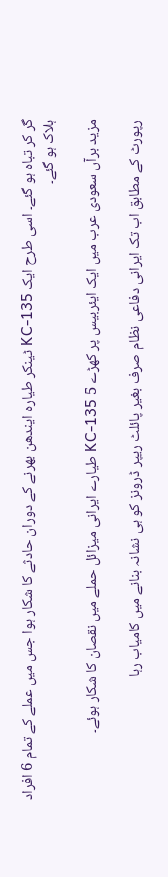گر کر تباہ ہو گئے۔ اسی طرح ایک KC-135 ٹینکر طیارہ ایندھن بھرنے کے دوران حادثے کا شکار ہوا جس میں عملے کے تمام 6 افراد ہلاک ہو گئے۔

مزید برآں سعودی عرب میں ایک ایئربیس پر کھڑے 5 KC-135 طیارے ایرانی میزائل حملے میں نقصان کا شکار ہوئے۔

رپورٹ کے مطابق اب تک ایرانی دفاعی نظام صرف بغیر پائلٹ ریپر ڈرونز کو ہی نشانہ بنانے میں کامیاب رہا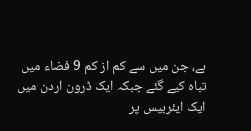ہے، جن میں سے کم از کم 9 فضاء میں تباہ کیے گئے جبکہ ایک ڈرون اردن میں ایک ایئربیس پر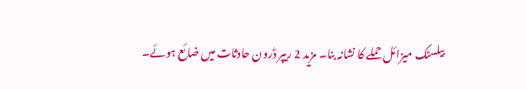بیلسٹک میزائل حملے کا نشانہ بنا۔ مزید 2 ریپر ڈرون حادثات میں ضائع ہوئے۔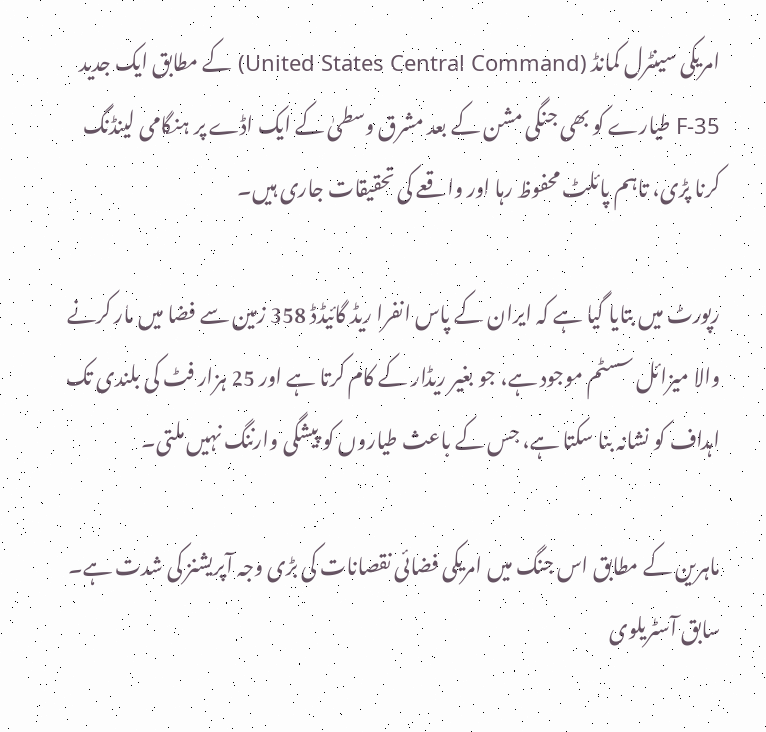امریکی سینٹرل کمانڈ (United States Central Command) کے مطابق ایک جدید F-35 طیارے کو بھی جنگی مشن کے بعد مشرق وسطیٰ کے ایک اڈے پر ہنگامی لینڈنگ کرنا پڑی، تاہم پائلٹ محفوظ رہا اور واقعے کی تحقیقات جاری ہیں۔

رپورٹ میں بتایا گیا ہے کہ ایران کے پاس انفرا ریڈ گائیڈڈ 358 زمین سے فضا میں مار کرنے والا میزائل سسٹم موجود ہے، جو بغیر ریڈار کے کام کرتا ہے اور 25 ہزار فٹ کی بلندی تک اہداف کو نشانہ بنا سکتا ہے، جس کے باعث طیاروں کو پیشگی وارننگ نہیں ملتی۔

ماہرین کے مطابق اس جنگ میں امریکی فضائی نقصانات کی بڑی وجہ آپریشنز کی شدت ہے۔ سابق آسٹریلوی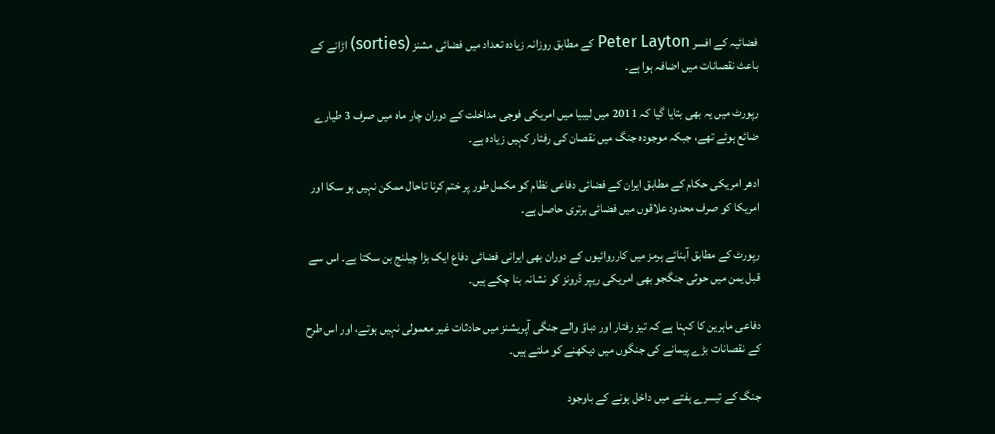فضائیہ کے افسر Peter Layton کے مطابق روزانہ زیادہ تعداد میں فضائی مشنز (sorties) اڑانے کے باعث نقصانات میں اضافہ ہوا ہے۔

رپورٹ میں یہ بھی بتایا گیا کہ 2011 میں لیبیا میں امریکی فوجی مداخلت کے دوران چار ماہ میں صرف 3 طیارے ضائع ہوئے تھے، جبکہ موجودہ جنگ میں نقصان کی رفتار کہیں زیادہ ہے۔

ادھر امریکی حکام کے مطابق ایران کے فضائی دفاعی نظام کو مکمل طور پر ختم کرنا تاحال ممکن نہیں ہو سکا اور امریکا کو صرف محدود علاقوں میں فضائی برتری حاصل ہے۔

رپورٹ کے مطابق آبنائے ہرمز میں کارروائیوں کے دوران بھی ایرانی فضائی دفاع ایک بڑا چیلنج بن سکتا ہے۔ اس سے قبل یمن میں حوثی جنگجو بھی امریکی ریپر ڈرونز کو نشانہ بنا چکے ہیں۔

دفاعی ماہرین کا کہنا ہے کہ تیز رفتار اور دباؤ والے جنگی آپریشنز میں حادثات غیر معمولی نہیں ہوتے، اور اس طرح کے نقصانات بڑے پیمانے کی جنگوں میں دیکھنے کو ملتے ہیں۔

جنگ کے تیسرے ہفتے میں داخل ہونے کے باوجود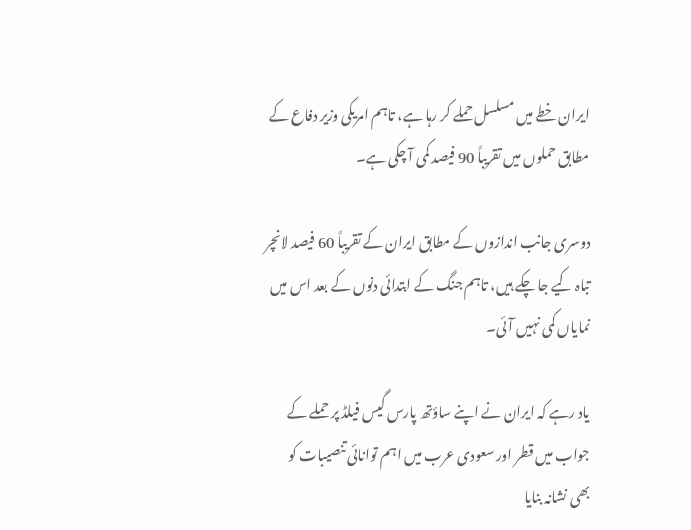ایران خطے میں مسلسل حملے کر رہا ہے، تاہم امریکی وزیر دفاع کے مطابق حملوں میں تقریباً 90 فیصد کمی آ چکی ہے۔

دوسری جانب اندازوں کے مطابق ایران کے تقریباً 60 فیصد لانچر تباہ کیے جا چکے ہیں، تاہم جنگ کے ابتدائی دنوں کے بعد اس میں نمایاں کمی نہیں آئی۔

یاد رہے کہ ایران نے اپنے ساؤتھ پارس گیس فیلڈ پر حملے کے جواب میں قطر اور سعودی عرب میں اہم توانائی تنصیبات کو بھی نشانہ بنایا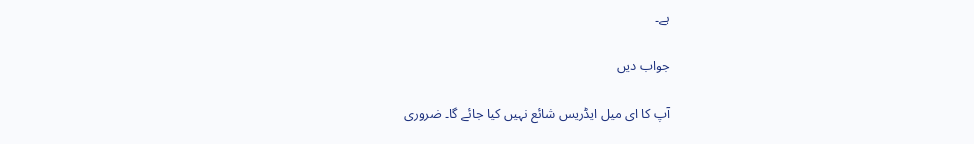ہے۔

جواب دیں

آپ کا ای میل ایڈریس شائع نہیں کیا جائے گا۔ ضروری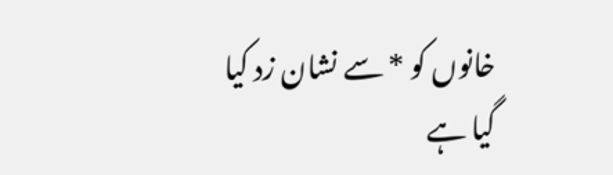خانوں کو * سے نشان زد کیا گیا ہے